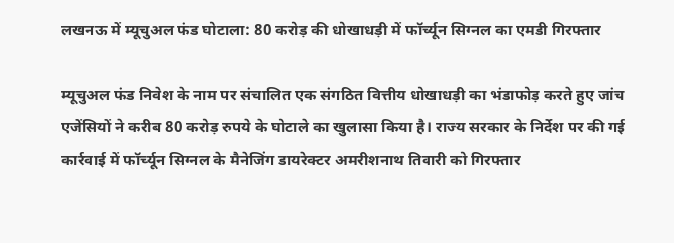लखनऊ में म्यूचुअल फंड घोटाला: 80 करोड़ की धोखाधड़ी में फॉर्च्यून सिग्नल का एमडी गिरफ्तार

म्यूचुअल फंड निवेश के नाम पर संचालित एक संगठित वित्तीय धोखाधड़ी का भंडाफोड़ करते हुए जांच एजेंसियों ने करीब 80 करोड़ रुपये के घोटाले का खुलासा किया है। राज्य सरकार के निर्देश पर की गई कार्रवाई में फॉर्च्यून सिग्नल के मैनेजिंग डायरेक्टर अमरीशनाथ तिवारी को गिरफ्तार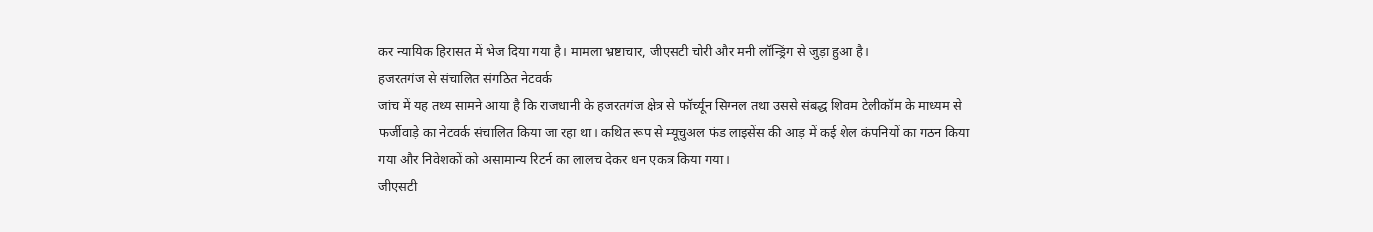कर न्यायिक हिरासत में भेज दिया गया है। मामला भ्रष्टाचार, जीएसटी चोरी और मनी लॉन्ड्रिंग से जुड़ा हुआ है।
हजरतगंज से संचालित संगठित नेटवर्क
जांच में यह तथ्य सामने आया है कि राजधानी के हजरतगंज क्षेत्र से फॉर्च्यून सिग्नल तथा उससे संबद्ध शिवम टेलीकॉम के माध्यम से फर्जीवाड़े का नेटवर्क संचालित किया जा रहा था। कथित रूप से म्यूचुअल फंड लाइसेंस की आड़ में कई शेल कंपनियों का गठन किया गया और निवेशकों को असामान्य रिटर्न का लालच देकर धन एकत्र किया गया।
जीएसटी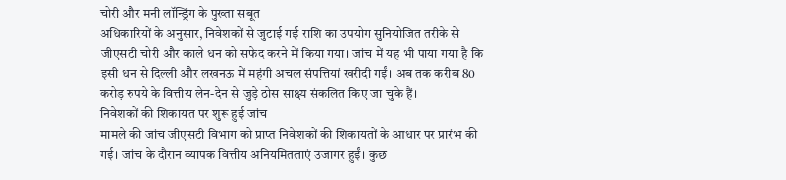चोरी और मनी लॉन्ड्रिंग के पुख्ता सबूत
अधिकारियों के अनुसार, निवेशकों से जुटाई गई राशि का उपयोग सुनियोजित तरीके से जीएसटी चोरी और काले धन को सफेद करने में किया गया। जांच में यह भी पाया गया है कि इसी धन से दिल्ली और लखनऊ में महंगी अचल संपत्तियां खरीदी गईं। अब तक करीब 80 करोड़ रुपये के वित्तीय लेन-देन से जुड़े ठोस साक्ष्य संकलित किए जा चुके हैं।
निवेशकों की शिकायत पर शुरू हुई जांच
मामले की जांच जीएसटी विभाग को प्राप्त निवेशकों की शिकायतों के आधार पर प्रारंभ की गई। जांच के दौरान व्यापक वित्तीय अनियमितताएं उजागर हुईं। कुछ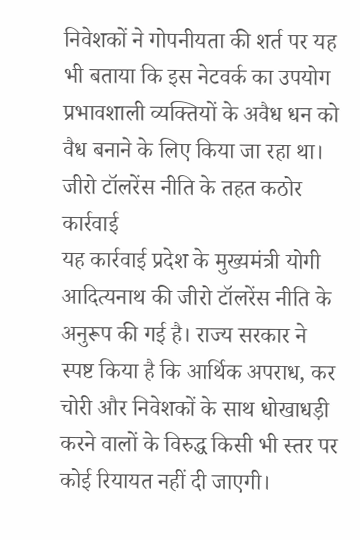निवेशकों ने गोपनीयता की शर्त पर यह भी बताया कि इस नेटवर्क का उपयोग प्रभावशाली व्यक्तियों के अवैध धन को वैध बनाने के लिए किया जा रहा था।
जीरो टॉलरेंस नीति के तहत कठोर कार्रवाई
यह कार्रवाई प्रदेश के मुख्यमंत्री योगी आदित्यनाथ की जीरो टॉलरेंस नीति के अनुरूप की गई है। राज्य सरकार ने स्पष्ट किया है कि आर्थिक अपराध, कर चोरी और निवेशकों के साथ धोखाधड़ी करने वालों के विरुद्ध किसी भी स्तर पर कोई रियायत नहीं दी जाएगी।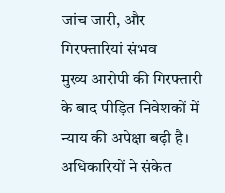जांच जारी, और गिरफ्तारियां संभव
मुख्य आरोपी की गिरफ्तारी के बाद पीड़ित निवेशकों में न्याय की अपेक्षा बढ़ी है। अधिकारियों ने संकेत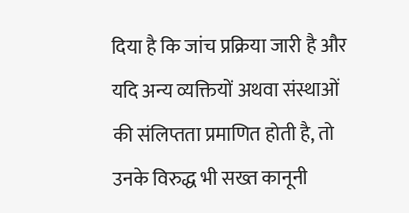दिया है कि जांच प्रक्रिया जारी है और यदि अन्य व्यक्तियों अथवा संस्थाओं की संलिप्तता प्रमाणित होती है, तो उनके विरुद्ध भी सख्त कानूनी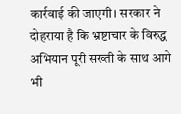कार्रवाई की जाएगी। सरकार ने दोहराया है कि भ्रष्टाचार के विरुद्ध अभियान पूरी सख्ती के साथ आगे भी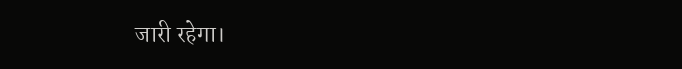जारी रहेगा।